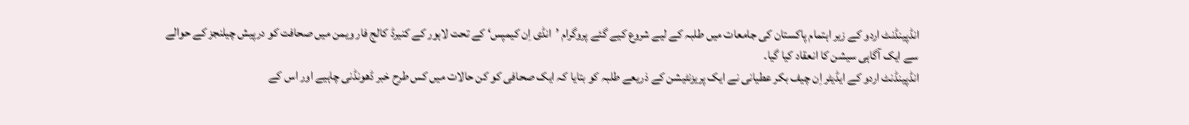انڈپینڈنٹ اردو کے زیر اہتمام پاکستان کی جامعات میں طلبہ کے لیے شروع کیے گئے پروگرام ’انڈی اِن کیمپس‘ کے تحت لاہور کے کنیرڈ کالج فار ویمن میں صحافت کو درپیش چیلنجز کے حوالے سے ایک آگاہی سیشن کا انعقاد کیا گیا۔
انڈپینڈنٹ اردو کے ایڈیٹر اِن چیف بکر عطیانی نے ایک پریزنٹیشن کے ذریعے طلبہ کو بتایا کہ ایک صحافی کو کن حالات میں کس طرح خبر ڈھونڈنی چاہیے اور اس کے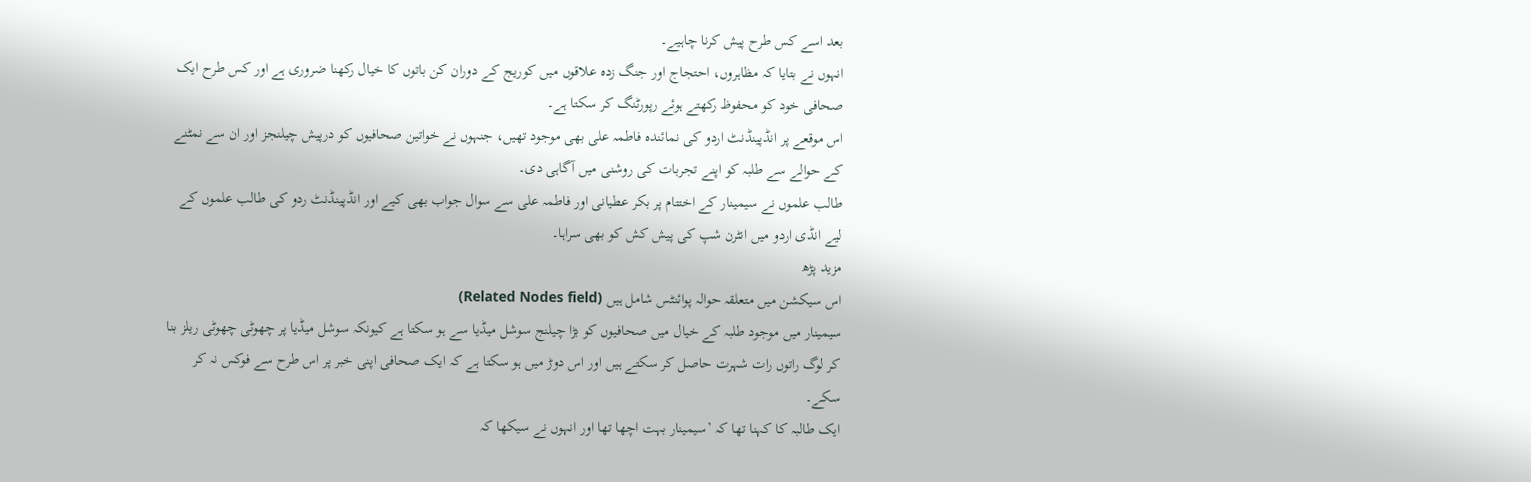بعد اسے کس طرح پیش کرنا چاہیے۔
انہوں نے بتایا کہ مظاہروں، احتجاج اور جنگ زدہ علاقوں میں کوریج کے دوران کن باتوں کا خیال رکھنا ضروری ہے اور کس طرح ایک صحافی خود کو محفوظ رکھتے ہوئے رپورٹنگ کر سکتا ہے۔
اس موقعے پر انڈپینڈنٹ اردو کی نمائندہ فاطمہ علی بھی موجود تھیں، جنہوں نے خواتین صحافیوں کو درپیش چیلنجز اور ان سے نمٹنے کے حوالے سے طلبہ کو اپنے تجربات کی روشنی میں آگاہی دی۔
طالب علموں نے سیمینار کے اختتام پر بکر عطیانی اور فاطمہ علی سے سوال جواب بھی کیے اور انڈپینڈنٹ ردو کی طالب علموں کے لیے انڈی اردو میں انٹرن شپ کی پیش کش کو بھی سراہا۔
مزید پڑھ
اس سیکشن میں متعلقہ حوالہ پوائنٹس شامل ہیں (Related Nodes field)
سیمینار میں موجود طلبہ کے خیال میں صحافیوں کو بڑا چیلنج سوشل میڈیا سے ہو سکتا ہے کیونکہ سوشل میڈیا پر چھوٹی چھوٹی ریلز بنا کر لوگ راتوں رات شہرت حاصل کر سکتے ہیں اور اس دوڑ میں ہو سکتا ہے کہ ایک صحافی اپنی خبر پر اس طرح سے فوکس نہ کر سکے۔
ایک طالبہ کا کہنا تھا کہ ’سیمینار بہت اچھا تھا اور انہوں نے سیکھا کہ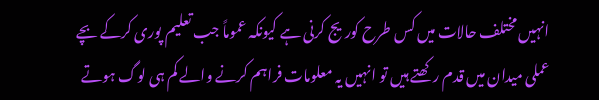انہیں مختلف حالات میں کس طرح کوریج کرنی ہے کیونکہ عموماً جب تعلیم پوری کرکے بچے عملی میدان میں قدم رکھتے ہیں تو انہیں یہ معلومات فراہم کرنے والے کم ہی لوگ ہوتے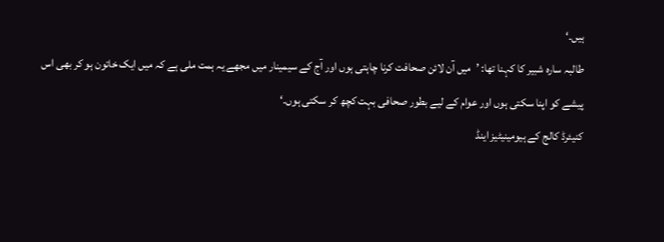ہیں۔‘
طالبہ سارہ شبیر کا کہنا تھا: ’میں آن لائن صحافت کرنا چاہتی ہوں اور آج کے سیمینار میں مجھے یہ ہمت ملی ہے کہ میں ایک خاتون ہو کر بھی اس پیشے کو اپنا سکتی ہوں اور عوام کے لیے بطور صحافی بہت کچھ کر سکتی ہوں۔‘
کنیئرڈ کالج کے ہیومینیٹیز اینڈ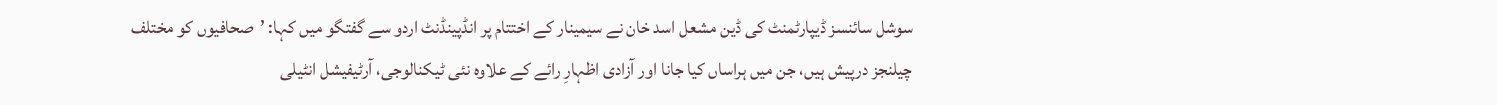سوشل سائنسز ڈیپارٹمنٹ کی ڈین مشعل اسد خان نے سیمینار کے اختتام پر انڈپینڈنٹ اردو سے گفتگو میں کہا: ’صحافیوں کو مختلف چیلنجز درپیش ہیں، جن میں ہراساں کیا جانا اور آزادی اظہارِ رائے کے علاوہ نئی ٹیکنالوجی، آرٹیفیشل انٹیلی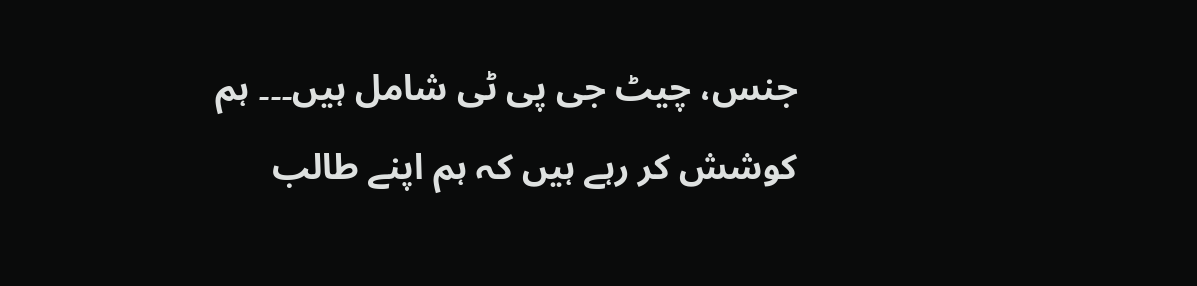جنس، چیٹ جی پی ٹی شامل ہیں۔۔۔ ہم کوشش کر رہے ہیں کہ ہم اپنے طالب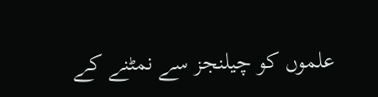علموں کو چیلنجز سے نمٹنے کے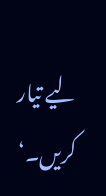لیے تیار کریں۔‘